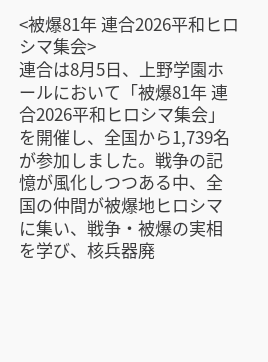<被爆81年 連合2026平和ヒロシマ集会>
連合は8月5日、上野学園ホールにおいて「被爆81年 連合2026平和ヒロシマ集会」を開催し、全国から1,739名が参加しました。戦争の記憶が風化しつつある中、全国の仲間が被爆地ヒロシマに集い、戦争・被爆の実相を学び、核兵器廃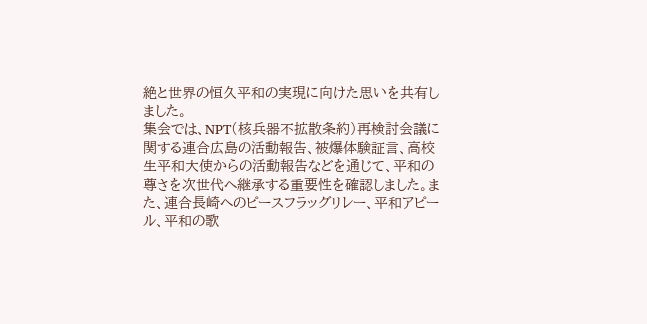絶と世界の恒久平和の実現に向けた思いを共有しました。
集会では、NPT(核兵器不拡散条約)再検討会議に関する連合広島の活動報告、被爆体験証言、高校生平和大使からの活動報告などを通じて、平和の尊さを次世代へ継承する重要性を確認しました。また、連合長崎へのピースフラッグリレー、平和アピール、平和の歌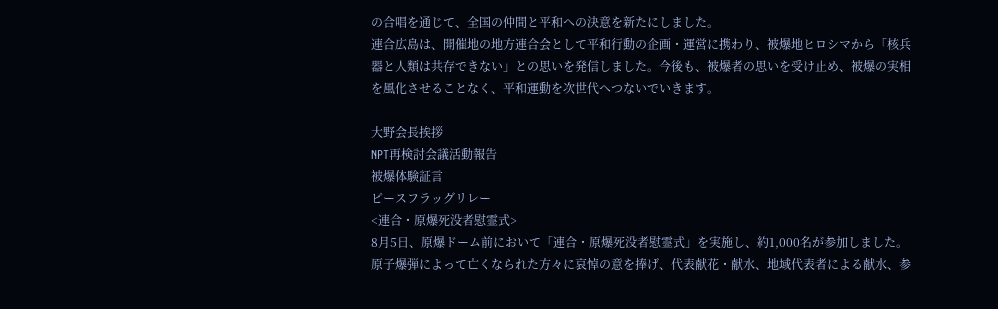の合唱を通じて、全国の仲間と平和への決意を新たにしました。
連合広島は、開催地の地方連合会として平和行動の企画・運営に携わり、被爆地ヒロシマから「核兵器と人類は共存できない」との思いを発信しました。今後も、被爆者の思いを受け止め、被爆の実相を風化させることなく、平和運動を次世代へつないでいきます。

大野会長挨拶
NPT再検討会議活動報告
被爆体験証言
ピースフラッグリレー
<連合・原爆死没者慰霊式>
8月5日、原爆ドーム前において「連合・原爆死没者慰霊式」を実施し、約1,000名が参加しました。原子爆弾によって亡くなられた方々に哀悼の意を捧げ、代表献花・献水、地域代表者による献水、参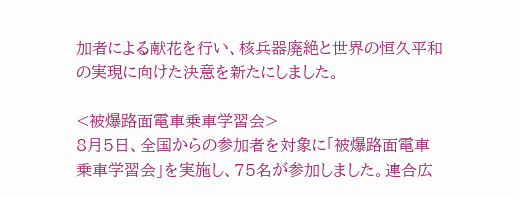加者による献花を行い、核兵器廃絶と世界の恒久平和の実現に向けた決意を新たにしました。

<被爆路面電車乗車学習会>
8月5日、全国からの参加者を対象に「被爆路面電車 乗車学習会」を実施し、75名が参加しました。連合広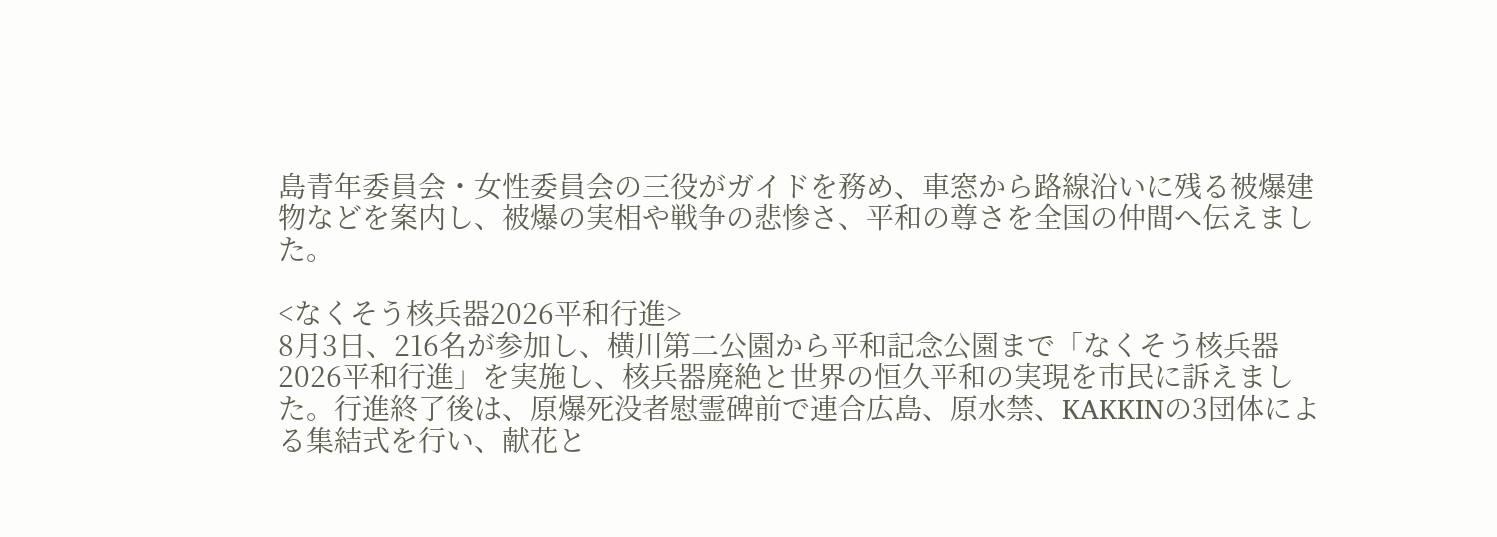島青年委員会・女性委員会の三役がガイドを務め、車窓から路線沿いに残る被爆建物などを案内し、被爆の実相や戦争の悲惨さ、平和の尊さを全国の仲間へ伝えました。

<なくそう核兵器2026平和行進>
8月3日、216名が参加し、横川第二公園から平和記念公園まで「なくそう核兵器 2026平和行進」を実施し、核兵器廃絶と世界の恒久平和の実現を市民に訴えました。行進終了後は、原爆死没者慰霊碑前で連合広島、原水禁、KAKKINの3団体による集結式を行い、献花と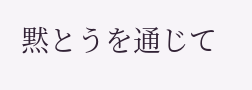黙とうを通じて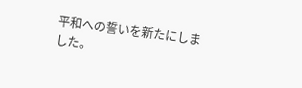平和への誓いを新たにしました。